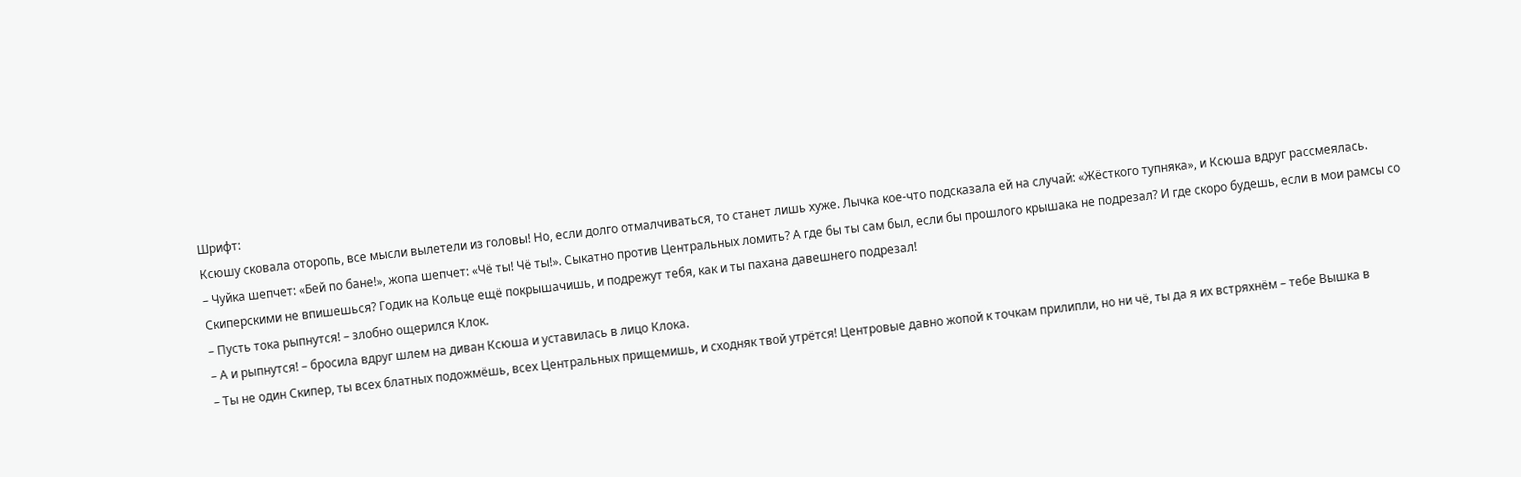Шрифт:
Ксюшу сковала оторопь, все мысли вылетели из головы! Но, если долго отмалчиваться, то станет лишь хуже. Лычка кое-что подсказала ей на случай: «Жёсткого тупняка», и Ксюша вдруг рассмеялась.
– Чуйка шепчет: «Бей по бане!», жопа шепчет: «Чё ты! Чё ты!». Сыкатно против Центральных ломить? А где бы ты сам был, если бы прошлого крышака не подрезал? И где скоро будешь, если в мои рамсы со Скиперскими не впишешься? Годик на Кольце ещё покрышачишь, и подрежут тебя, как и ты пахана давешнего подрезал!
– Пусть тока рыпнутся! – злобно ощерился Клок.
– А и рыпнутся! – бросила вдруг шлем на диван Ксюша и уставилась в лицо Клока.
– Ты не один Скипер, ты всех блатных подожмёшь, всех Центральных прищемишь, и сходняк твой утрётся! Центровые давно жопой к точкам прилипли, но ни чё, ты да я их встряхнём – тебе Вышка в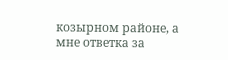козырном районе, а мне ответка за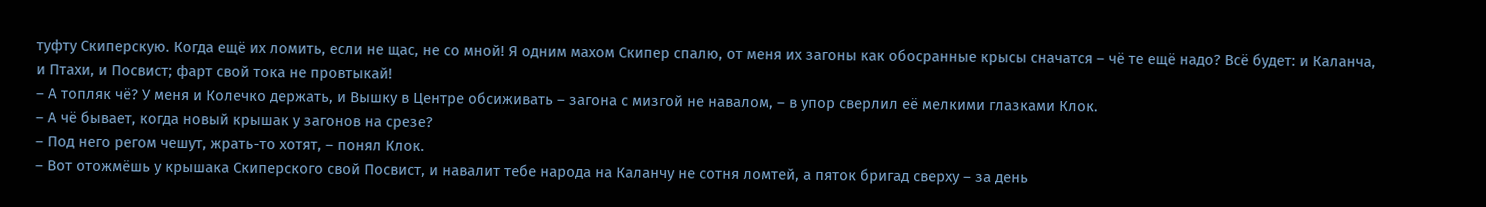туфту Скиперскую. Когда ещё их ломить, если не щас, не со мной! Я одним махом Скипер спалю, от меня их загоны как обосранные крысы сначатся – чё те ещё надо? Всё будет: и Каланча, и Птахи, и Посвист; фарт свой тока не провтыкай!
– А топляк чё? У меня и Колечко держать, и Вышку в Центре обсиживать – загона с мизгой не навалом, – в упор сверлил её мелкими глазками Клок.
– А чё бывает, когда новый крышак у загонов на срезе?
– Под него регом чешут, жрать-то хотят, – понял Клок.
– Вот отожмёшь у крышака Скиперского свой Посвист, и навалит тебе народа на Каланчу не сотня ломтей, а пяток бригад сверху – за день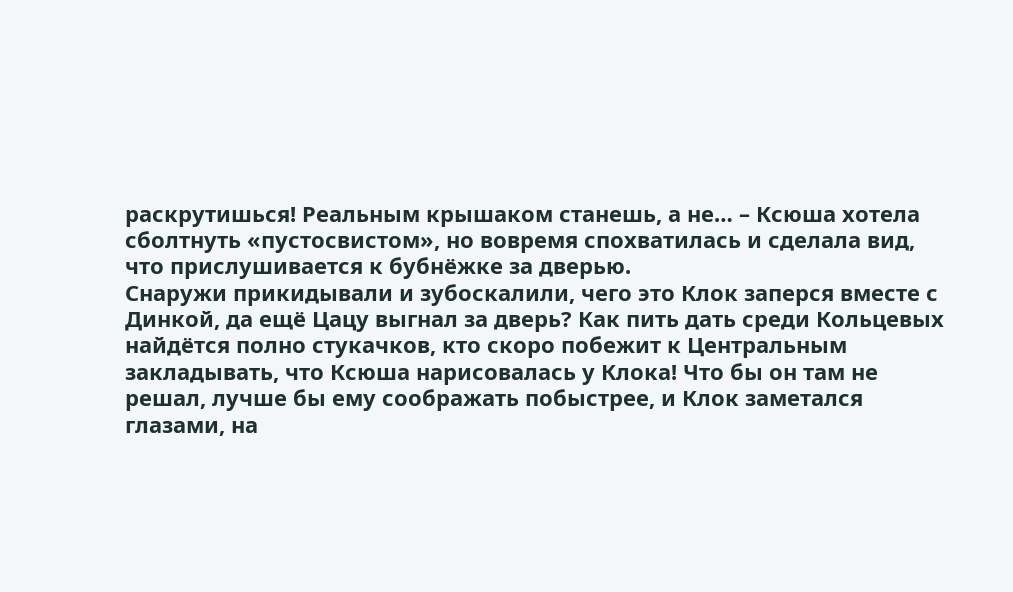раскрутишься! Реальным крышаком станешь, а не… – Ксюша хотела сболтнуть «пустосвистом», но вовремя спохватилась и сделала вид, что прислушивается к бубнёжке за дверью.
Снаружи прикидывали и зубоскалили, чего это Клок заперся вместе с Динкой, да ещё Цацу выгнал за дверь? Как пить дать среди Кольцевых найдётся полно стукачков, кто скоро побежит к Центральным закладывать, что Ксюша нарисовалась у Клока! Что бы он там не решал, лучше бы ему соображать побыстрее, и Клок заметался глазами, на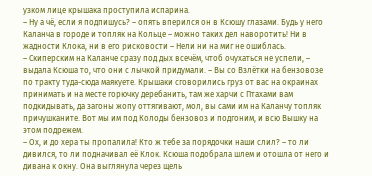узком лице крышака проступила испарина.
– Ну а чё, если я подпишусь? – опять вперился он в Ксюшу глазами. Будь у него Каланча в городе и топляк на Кольце – можно таких дел наворотить! Ни в жадности Клока, ни в его рисковости – Нели ни на миг не ошиблась.
– Скиперским на Каланче сразу под дых всечём, чтоб очухаться не успели, – выдала Ксюша то, что они с лычкой придумали. – Вы со Взлётки на бензовозе по тракту туда-сюда маякуете. Крышаки сговорились груз от вас на окраинах принимать и на месте горючку деребанить, там же харчи с Птахами вам подкидывать, да загоны жопу оттягивают, мол, вы сами им на Каланчу топляк причушканите. Вот мы им под Колоды бензовоз и подгоним, и всю Вышку на этом подрежем.
– Ох, и до хера ты пропалила! Кто ж тебе за порядочки наши слил? – то ли дивился, то ли подначивал её Клок. Ксюша подобрала шлем и отошла от него и дивана к окну. Она выглянула через щель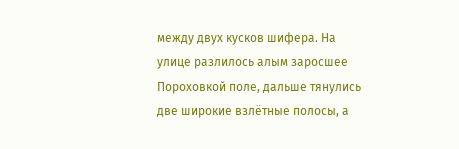между двух кусков шифера. На улице разлилось алым заросшее Пороховкой поле, дальше тянулись две широкие взлётные полосы, а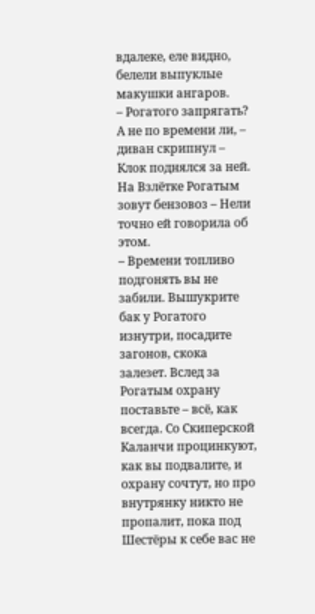вдалеке, еле видно, белели выпуклые макушки ангаров.
– Рогатого запрягать? А не по времени ли, – диван скрипнул – Клок поднялся за ней. На Взлётке Рогатым зовут бензовоз – Нели точно ей говорила об этом.
– Времени топливо подгонять вы не забили. Вышукрите бак у Рогатого изнутри, посадите загонов, скока залезет. Вслед за Рогатым охрану поставьте – всё, как всегда. Со Скиперской Каланчи процинкуют, как вы подвалите, и охрану сочтут, но про внутрянку никто не пропалит, пока под Шестёры к себе вас не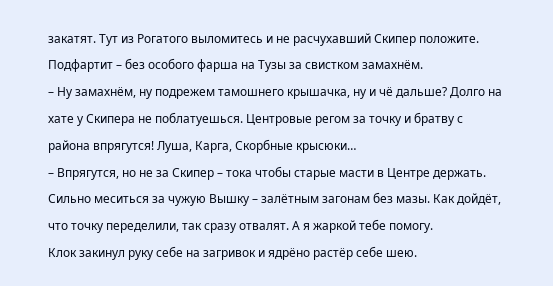закатят. Тут из Рогатого выломитесь и не расчухавший Скипер положите. Подфартит – без особого фарша на Тузы за свистком замахнём.
– Ну замахнём, ну подрежем тамошнего крышачка, ну и чё дальше? Долго на хате у Скипера не поблатуешься. Центровые регом за точку и братву с района впрягутся! Луша, Карга, Скорбные крысюки…
– Впрягутся, но не за Скипер – тока чтобы старые масти в Центре держать. Сильно меситься за чужую Вышку – залётным загонам без мазы. Как дойдёт, что точку переделили, так сразу отвалят. А я жаркой тебе помогу.
Клок закинул руку себе на загривок и ядрёно растёр себе шею.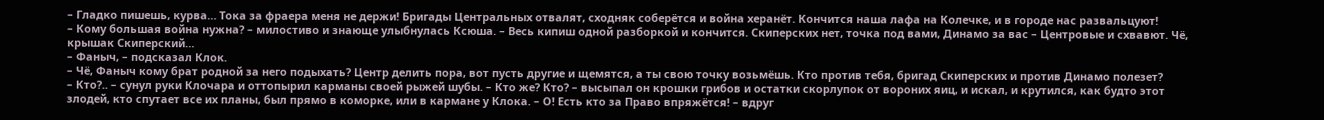– Гладко пишешь, курва… Тока за фраера меня не держи! Бригады Центральных отвалят, сходняк соберётся и война херанёт. Кончится наша лафа на Колечке, и в городе нас развальцуют!
– Кому большая война нужна? – милостиво и знающе улыбнулась Ксюша. – Весь кипиш одной разборкой и кончится. Скиперских нет, точка под вами, Динамо за вас – Центровые и схвавют. Чё, крышак Скиперский…
– Фаныч, – подсказал Клок.
– Чё, Фаныч кому брат родной за него подыхать? Центр делить пора, вот пусть другие и щемятся, а ты свою точку возьмёшь. Кто против тебя, бригад Скиперских и против Динамо полезет?
– Кто?.. – сунул руки Клочара и оттопырил карманы своей рыжей шубы. – Кто же? Кто? – высыпал он крошки грибов и остатки скорлупок от вороних яиц, и искал, и крутился, как будто этот злодей, кто спутает все их планы, был прямо в коморке, или в кармане у Клока. – О! Есть кто за Право впряжётся! – вдруг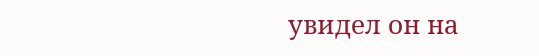увидел он на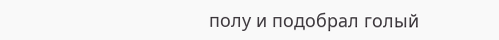полу и подобрал голый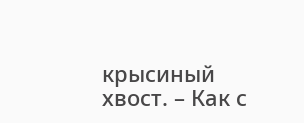крысиный хвост. – Как с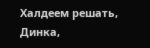Халдеем решать, Динка,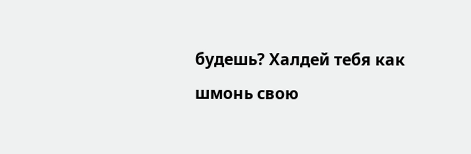будешь? Халдей тебя как шмонь свою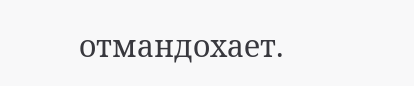отмандохает.